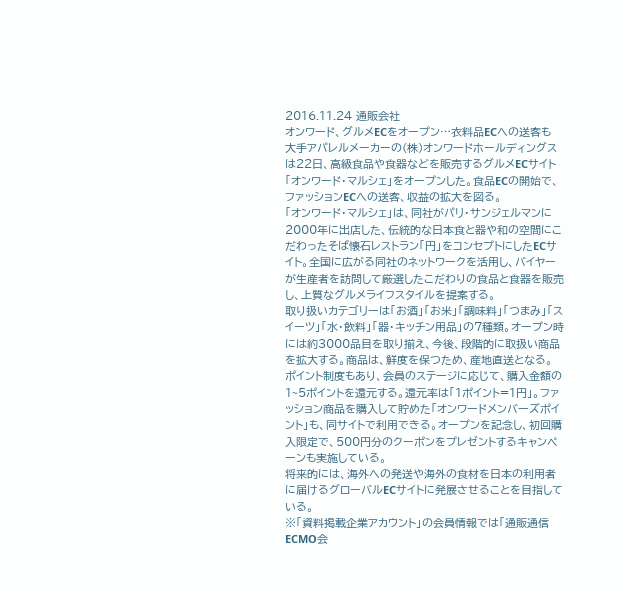2016.11.24 通販会社
オンワード、グルメECをオープン…衣料品ECへの送客も
大手アパレルメーカーの(株)オンワードホールディングスは22日、高級食品や食器などを販売するグルメECサイト「オンワード・マルシェ」をオープンした。食品ECの開始で、ファッションECへの送客、収益の拡大を図る。
「オンワード・マルシェ」は、同社がパリ・サンジェルマンに2000年に出店した、伝統的な日本食と器や和の空間にこだわったそば懐石レストラン「円」をコンセプトにしたECサイト。全国に広がる同社のネットワークを活用し、バイヤーが生産者を訪問して厳選したこだわりの食品と食器を販売し、上質なグルメライフスタイルを提案する。
取り扱いカテゴリーは「お酒」「お米」「調味料」「つまみ」「スイーツ」「水・飲料」「器・キッチン用品」の7種類。オープン時には約3000品目を取り揃え、今後、段階的に取扱い商品を拡大する。商品は、鮮度を保つため、産地直送となる。 ポイント制度もあり、会員のステージに応じて、購入金額の1~5ポイントを還元する。還元率は「1ポイント=1円」。ファッション商品を購入して貯めた「オンワードメンバーズポイント」も、同サイトで利用できる。オープンを記念し、初回購入限定で、500円分のクーポンをプレゼントするキャンペーンも実施している。
将来的には、海外への発送や海外の食材を日本の利用者に届けるグローバルECサイトに発展させることを目指している。
※「資料掲載企業アカウント」の会員情報では「通販通信ECMO会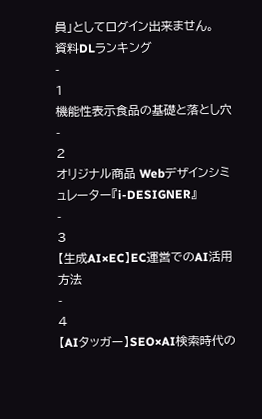員」としてログイン出来ません。
資料DLランキング
-
1
機能性表示食品の基礎と落とし穴
-
2
オリジナル商品 Webデザインシミュレーター『i-DESIGNER』
-
3
【生成AI×EC】EC運営でのAI活用方法
-
4
【AIタッガー】SEO×AI検索時代の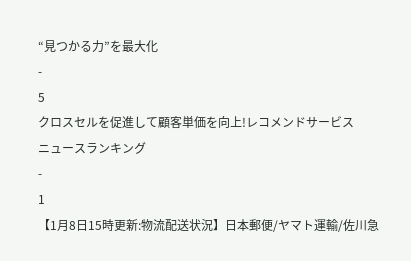“見つかる力”を最大化
-
5
クロスセルを促進して顧客単価を向上!レコメンドサービス
ニュースランキング
-
1
【1月8日15時更新:物流配送状況】日本郵便/ヤマト運輸/佐川急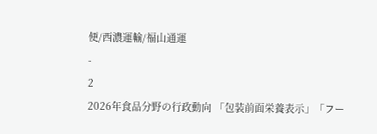便/西濃運輸/福山通運
-
2
2026年食品分野の行政動向 「包装前面栄養表示」「フー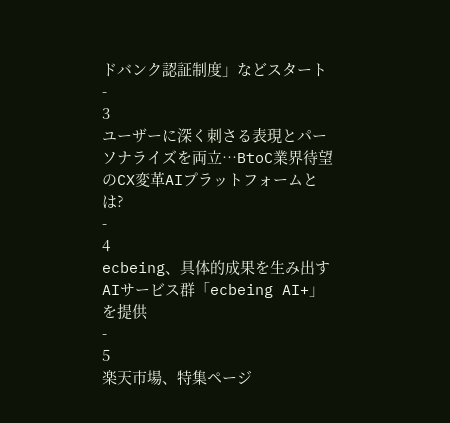ドバンク認証制度」などスタート
-
3
ユーザーに深く刺さる表現とパーソナライズを両立…BtoC業界待望のCX変革AIプラットフォームとは?
-
4
ecbeing、具体的成果を生み出すAIサービス群「ecbeing AI+」を提供
-
5
楽天市場、特集ページ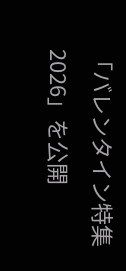「バレンタイン特集2026」を公開